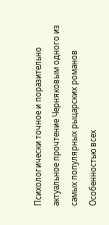Психологически точное и поразительно актуальное прочтение Черняковым одного из самых популярных рыцарских романов
Особенностью всех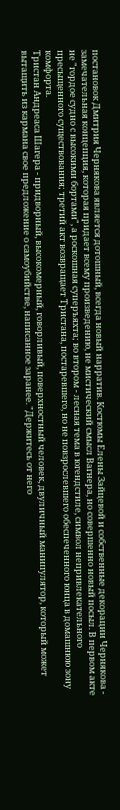постановок Дмитрия Чернякова является дотошный, всегда новый нарратив. Костюмы Елены Зайцевой и собственные декорации Чернякова - замечательная концепция, которая придает всему произведению, не мистический смысл Вагнера, но совершенно новый посыл. В первом акте не "гордое судно с высокими бортами", а роскошная суперъяхта; во втором - лесная тема в югендстиле, символ непривлекательного пресыщенного существования; третий акт возвращает Тристана, постаревшего, но не повзрослевшего обеспеченного юнца в домашнюю зону комфорта.
Тристан Андреаса Шагера - придворный, высокомерный, говорливый, поверхностный человек, двуличный манипулятор, который может вытащить из кармана свое предложение о самоубийстве, написанное заранее. "Держитесь от него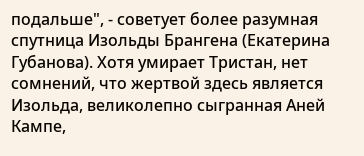подальше", - советует более разумная спутница Изольды Брангена (Екатерина Губанова). Хотя умирает Тристан, нет сомнений, что жертвой здесь является Изольда, великолепно сыгранная Аней Кампе,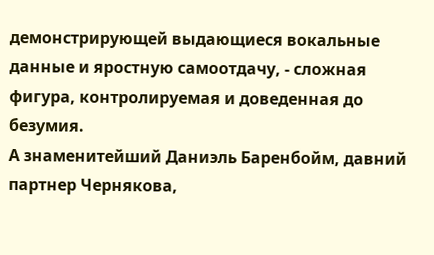демонстрирующей выдающиеся вокальные данные и яростную самоотдачу, - сложная фигура, контролируемая и доведенная до безумия.
А знаменитейший Даниэль Баренбойм, давний партнер Чернякова,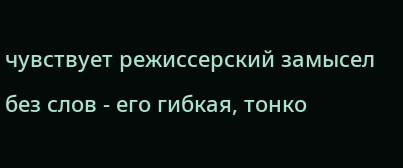чувствует режиссерский замысел без слов - его гибкая, тонко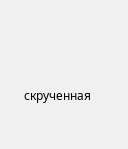скрученная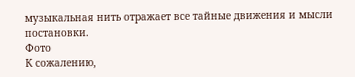музыкальная нить отражает все тайные движения и мысли постановки.
Фото
К сожалению,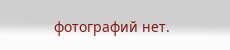фотографий нет.